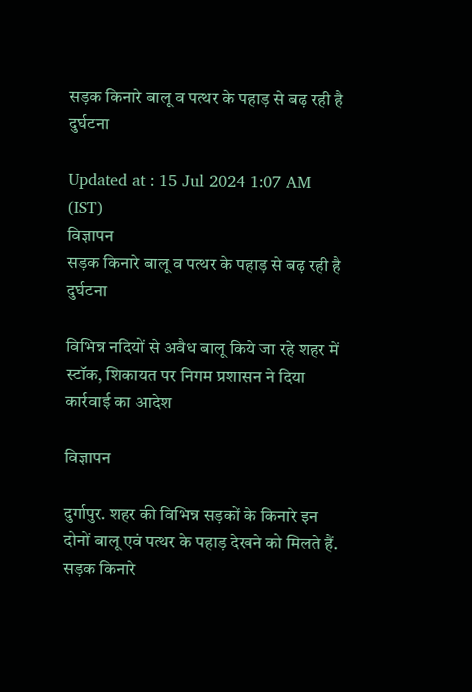सड़क किनारे बालू व पत्थर के पहाड़ से बढ़ रही है दुर्घटना

Updated at : 15 Jul 2024 1:07 AM (IST)
विज्ञापन
सड़क किनारे बालू व पत्थर के पहाड़ से बढ़ रही है दुर्घटना

विभिन्न नदियों से अवैध बालू किये जा रहे शहर में स्टॉक, शिकायत पर निगम प्रशासन ने दिया कार्रवाई का आदेश

विज्ञापन

दुर्गापुर. शहर की विभिन्न सड़कों के किनारे इन दोनों बालू एवं पत्थर के पहाड़ देखने को मिलते हैं. सड़क किनारे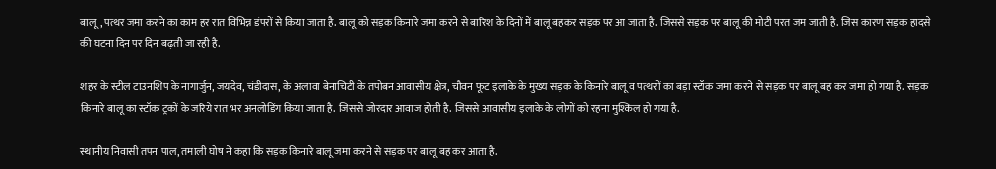बालू, पत्थर जमा करने का काम हर रात विभिन्न डंपरों से किया जाता है. बालू को सड़क किनारे जमा करने से बारिश के दिनों में बालू बहकर सड़क पर आ जाता है. जिससे सड़क पर बालू की मोटी परत जम जाती है. जिस कारण सड़क हादसे की घटना दिन पर दिन बढ़ती जा रही है.

शहर के स्टील टाउनशिप के नागार्जुन, जयदेव, चंडीदास, के अलावा बेनाचिटी के तपोबन आवासीय क्षेत्र, चौवन फूट इलाके के मुख्य सड़क के किनारे बालू व पत्थरों का बड़ा स्टॉक जमा करने से सड़क पर बालू बह कर जमा हो गया है. सड़क किनारे बालू का स्टॉक ट्रकों के जरिये रात भर अनलोडिंग किया जाता है. जिससे जोरदार आवाज होती है. जिससे आवासीय इलाके के लोगों को रहना मुश्किल हो गया है.

स्थानीय निवासी तपन पाल, तमाली घोष ने कहा कि सड़क किनारे बालू जमा करने से सड़क पर बालू बह कर आता है.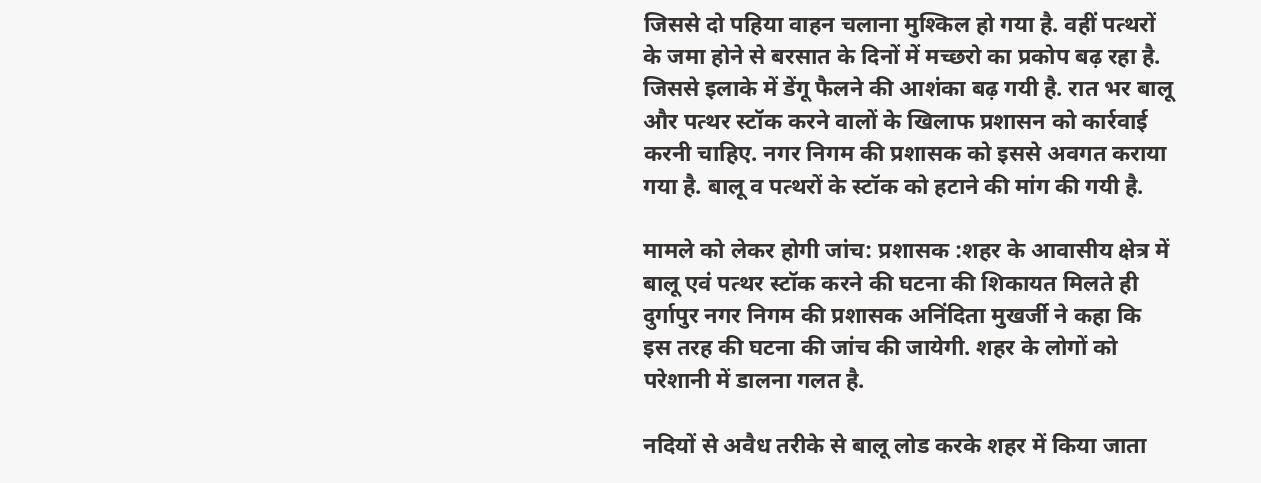जिससे दो पहिया वाहन चलाना मुश्किल हो गया है. वहीं पत्थरों के जमा होने से बरसात के दिनों में मच्छरो का प्रकोप बढ़ रहा है. जिससे इलाके में डेंगू फैलने की आशंका बढ़ गयी है. रात भर बालू और पत्थर स्टॉक करने वालों के खिलाफ प्रशासन को कार्रवाई करनी चाहिए. नगर निगम की प्रशासक को इससे अवगत कराया गया है. बालू व पत्थरों के स्टॉक को हटाने की मांग की गयी है.

मामले को लेकर होगी जांच: प्रशासक :शहर के आवासीय क्षेत्र में बालू एवं पत्थर स्टॉक करने की घटना की शिकायत मिलते ही दुर्गापुर नगर निगम की प्रशासक अनिंदिता मुखर्जी ने कहा कि इस तरह की घटना की जांच की जायेगी. शहर के लोगों को परेशानी में डालना गलत है.

नदियों से अवैध तरीके से बालू लोड करके शहर में किया जाता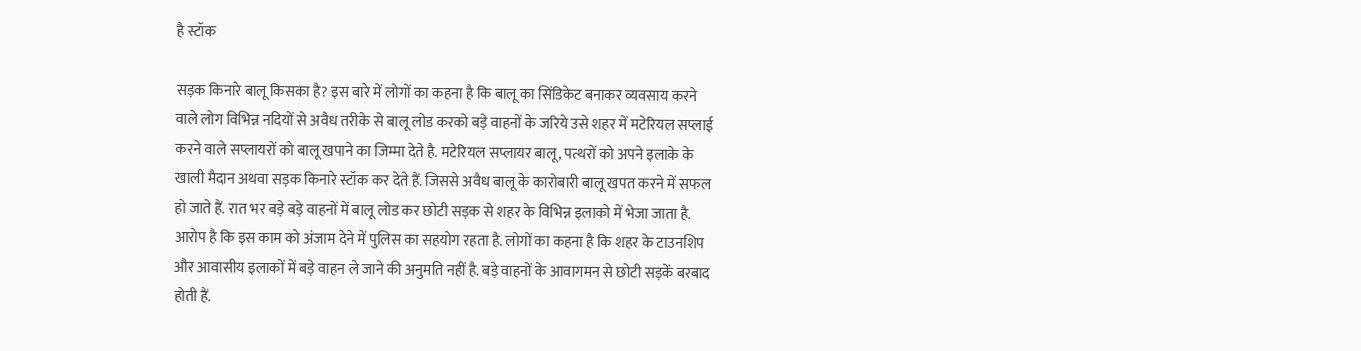है स्टॉक

सड़क किनारे बालू किसका है? इस बारे में लोगों का कहना है कि बालू का सिंडिकेट बनाकर व्यवसाय करने वाले लोग विभिन्न नदियों से अवैध तरीके से बालू लोड करको बड़े वाहनों के जरिये उसे शहर में मटेरियल सप्लाई करने वाले सप्लायरों को बालू खपाने का जिम्मा देते है. मटेरियल सप्लायर बालू, पत्थरों को अपने इलाके के खाली मैदान अथवा सड़क किनारे स्टॉक कर देते हैं. जिससे अवैध बालू के कारोबारी बालू खपत करने में सफल हो जाते हैं. रात भर बड़े बड़े वाहनों में बालू लोड कर छोटी सड़क से शहर के विभिन्न इलाको में भेजा जाता है. आरोप है कि इस काम को अंजाम देने में पुलिस का सहयोग रहता है. लोगों का कहना है कि शहर के टाउनशिप और आवासीय इलाकों में बड़े वाहन ले जाने की अनुमति नहीं है. बड़े वाहनों के आवागमन से छोटी सड़कें बरबाद होती हैं.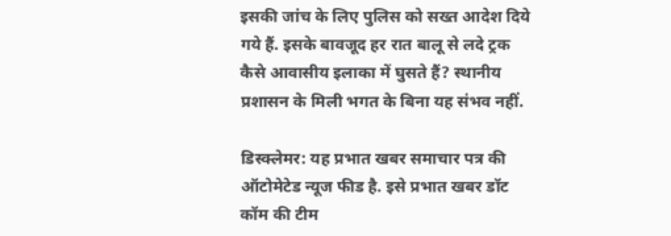इसकी जांच के लिए पुलिस को सख्त आदेश दिये गये हैं. इसके बावजूद हर रात बालू से लदे ट्रक कैसे आवासीय इलाका में घुसते हैं? स्थानीय प्रशासन के मिली भगत के बिना यह संभव नहीं.

डिस्क्लेमर: यह प्रभात खबर समाचार पत्र की ऑटोमेटेड न्यूज फीड है. इसे प्रभात खबर डॉट कॉम की टीम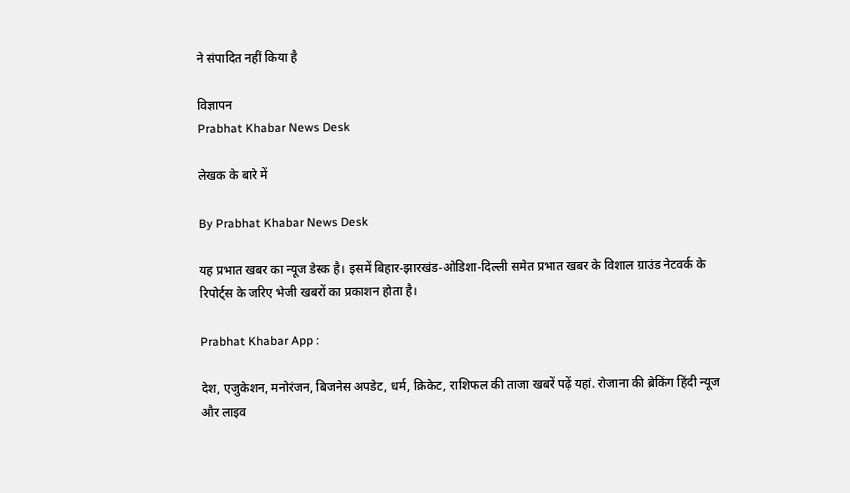ने संपादित नहीं किया है

विज्ञापन
Prabhat Khabar News Desk

लेखक के बारे में

By Prabhat Khabar News Desk

यह प्रभात खबर का न्यूज डेस्क है। इसमें बिहार-झारखंड-ओडिशा-दिल्‍ली समेत प्रभात खबर के विशाल ग्राउंड नेटवर्क के रिपोर्ट्स के जरिए भेजी खबरों का प्रकाशन होता है।

Prabhat Khabar App :

देश, एजुकेशन, मनोरंजन, बिजनेस अपडेट, धर्म, क्रिकेट, राशिफल की ताजा खबरें पढ़ें यहां. रोजाना की ब्रेकिंग हिंदी न्यूज और लाइव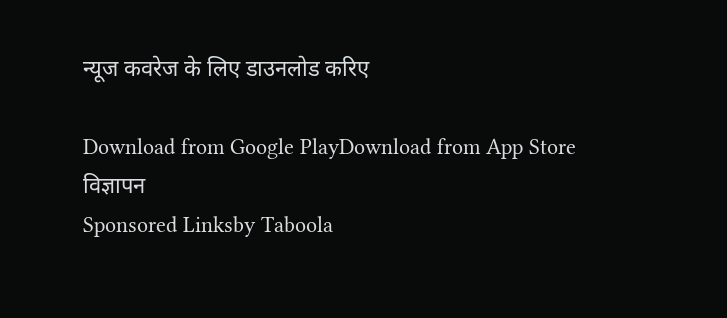न्यूज कवरेज के लिए डाउनलोड करिए

Download from Google PlayDownload from App Store
विज्ञापन
Sponsored Linksby Taboola